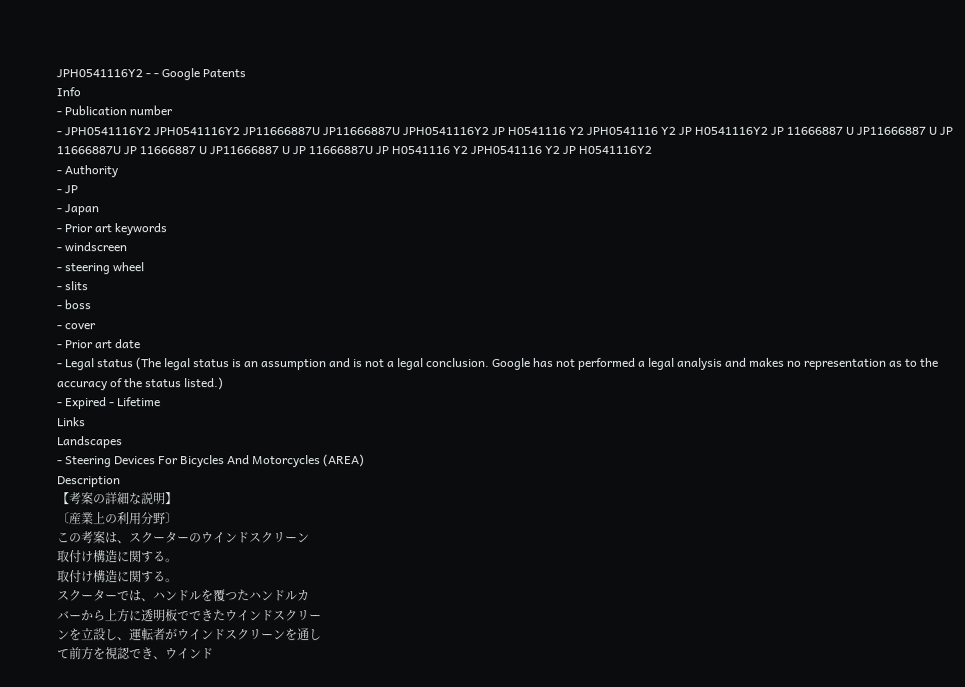JPH0541116Y2 - - Google Patents
Info
- Publication number
- JPH0541116Y2 JPH0541116Y2 JP11666887U JP11666887U JPH0541116Y2 JP H0541116 Y2 JPH0541116 Y2 JP H0541116Y2 JP 11666887 U JP11666887 U JP 11666887U JP 11666887 U JP11666887 U JP 11666887U JP H0541116 Y2 JPH0541116 Y2 JP H0541116Y2
- Authority
- JP
- Japan
- Prior art keywords
- windscreen
- steering wheel
- slits
- boss
- cover
- Prior art date
- Legal status (The legal status is an assumption and is not a legal conclusion. Google has not performed a legal analysis and makes no representation as to the accuracy of the status listed.)
- Expired - Lifetime
Links
Landscapes
- Steering Devices For Bicycles And Motorcycles (AREA)
Description
【考案の詳細な説明】
〔産業上の利用分野〕
この考案は、スクーターのウインドスクリーン
取付け構造に関する。
取付け構造に関する。
スクーターでは、ハンドルを覆つたハンドルカ
バーから上方に透明板でできたウインドスクリー
ンを立設し、運転者がウインドスクリーンを通し
て前方を視認でき、ウインド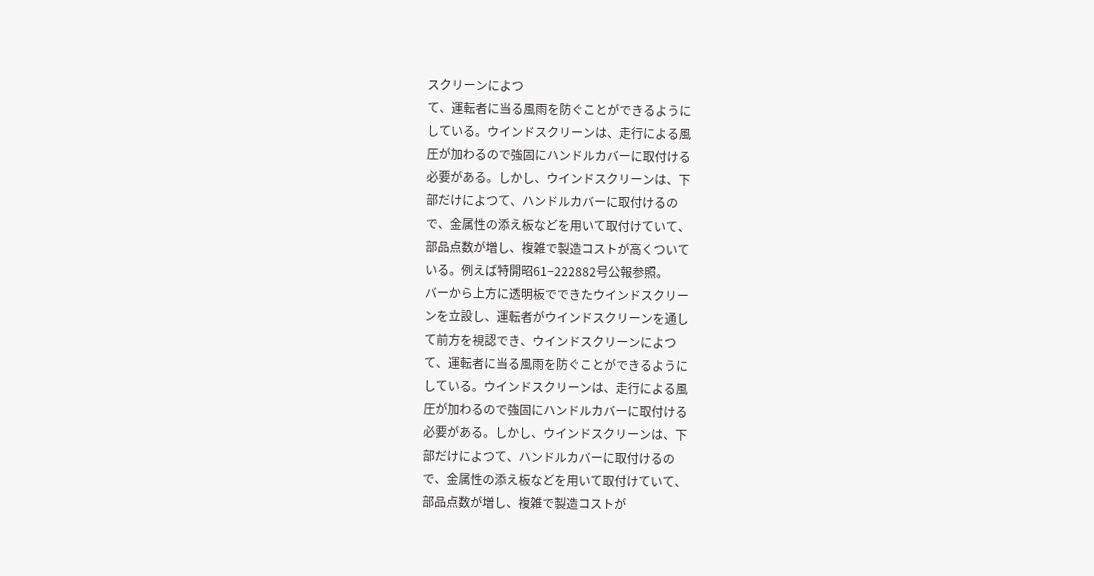スクリーンによつ
て、運転者に当る風雨を防ぐことができるように
している。ウインドスクリーンは、走行による風
圧が加わるので強固にハンドルカバーに取付ける
必要がある。しかし、ウインドスクリーンは、下
部だけによつて、ハンドルカバーに取付けるの
で、金属性の添え板などを用いて取付けていて、
部品点数が増し、複雑で製造コストが高くついて
いる。例えば特開昭61−222882号公報参照。
バーから上方に透明板でできたウインドスクリー
ンを立設し、運転者がウインドスクリーンを通し
て前方を視認でき、ウインドスクリーンによつ
て、運転者に当る風雨を防ぐことができるように
している。ウインドスクリーンは、走行による風
圧が加わるので強固にハンドルカバーに取付ける
必要がある。しかし、ウインドスクリーンは、下
部だけによつて、ハンドルカバーに取付けるの
で、金属性の添え板などを用いて取付けていて、
部品点数が増し、複雑で製造コストが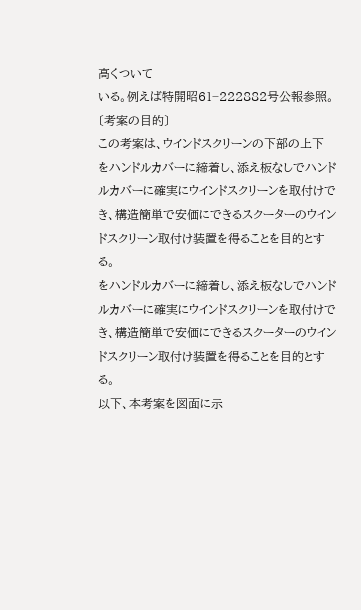高くついて
いる。例えば特開昭61−222882号公報参照。
〔考案の目的〕
この考案は、ウインドスクリーンの下部の上下
をハンドルカバーに締着し、添え板なしでハンド
ルカバーに確実にウインドスクリーンを取付けで
き、構造簡単で安価にできるスクーターのウイン
ドスクリーン取付け装置を得ることを目的とす
る。
をハンドルカバーに締着し、添え板なしでハンド
ルカバーに確実にウインドスクリーンを取付けで
き、構造簡単で安価にできるスクーターのウイン
ドスクリーン取付け装置を得ることを目的とす
る。
以下、本考案を図面に示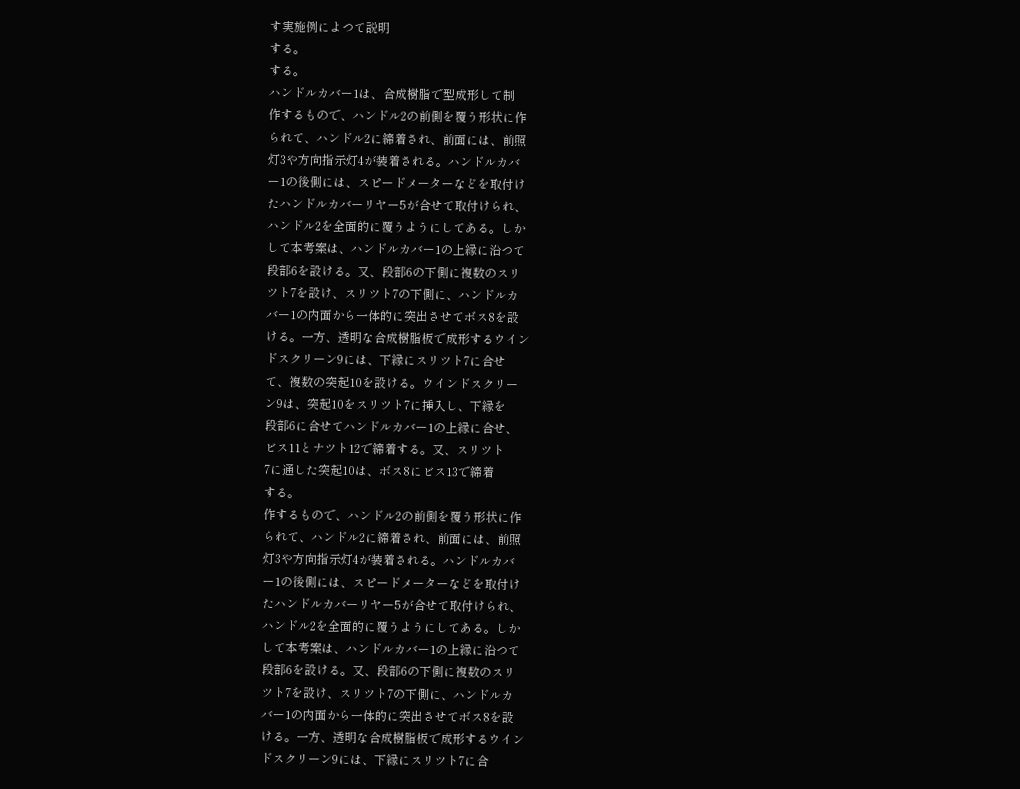す実施例によつて説明
する。
する。
ハンドルカバー1は、合成樹脂で型成形して制
作するもので、ハンドル2の前側を覆う形状に作
られて、ハンドル2に締着され、前面には、前照
灯3や方向指示灯4が装着される。ハンドルカバ
ー1の後側には、スピードメーターなどを取付け
たハンドルカバーリヤー5が合せて取付けられ、
ハンドル2を全面的に覆うようにしてある。しか
して本考案は、ハンドルカバー1の上縁に沿つて
段部6を設ける。又、段部6の下側に複数のスリ
ツト7を設け、スリツト7の下側に、ハンドルカ
バー1の内面から一体的に突出させてボス8を設
ける。一方、透明な合成樹脂板で成形するウイン
ドスクリーン9には、下縁にスリツト7に合せ
て、複数の突起10を設ける。ウインドスクリー
ン9は、突起10をスリツト7に挿入し、下縁を
段部6に合せてハンドルカバー1の上縁に合せ、
ビス11とナツト12で締着する。又、スリツト
7に通した突起10は、ボス8にビス13で締着
する。
作するもので、ハンドル2の前側を覆う形状に作
られて、ハンドル2に締着され、前面には、前照
灯3や方向指示灯4が装着される。ハンドルカバ
ー1の後側には、スピードメーターなどを取付け
たハンドルカバーリヤー5が合せて取付けられ、
ハンドル2を全面的に覆うようにしてある。しか
して本考案は、ハンドルカバー1の上縁に沿つて
段部6を設ける。又、段部6の下側に複数のスリ
ツト7を設け、スリツト7の下側に、ハンドルカ
バー1の内面から一体的に突出させてボス8を設
ける。一方、透明な合成樹脂板で成形するウイン
ドスクリーン9には、下縁にスリツト7に合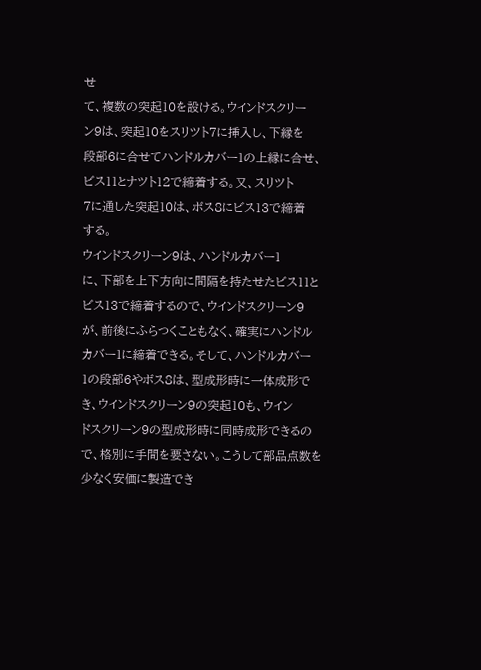せ
て、複数の突起10を設ける。ウインドスクリー
ン9は、突起10をスリツト7に挿入し、下縁を
段部6に合せてハンドルカバー1の上縁に合せ、
ビス11とナツト12で締着する。又、スリツト
7に通した突起10は、ボス8にビス13で締着
する。
ウインドスクリーン9は、ハンドルカバー1
に、下部を上下方向に間隔を持たせたビス11と
ビス13で締着するので、ウインドスクリーン9
が、前後にふらつくこともなく、確実にハンドル
カバー1に締着できる。そして、ハンドルカバー
1の段部6やボス8は、型成形時に一体成形で
き、ウインドスクリーン9の突起10も、ウイン
ドスクリーン9の型成形時に同時成形できるの
で、格別に手間を要さない。こうして部品点数を
少なく安価に製造でき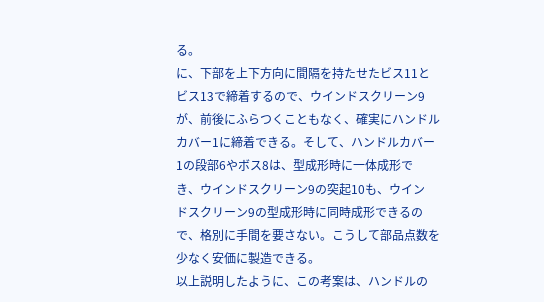る。
に、下部を上下方向に間隔を持たせたビス11と
ビス13で締着するので、ウインドスクリーン9
が、前後にふらつくこともなく、確実にハンドル
カバー1に締着できる。そして、ハンドルカバー
1の段部6やボス8は、型成形時に一体成形で
き、ウインドスクリーン9の突起10も、ウイン
ドスクリーン9の型成形時に同時成形できるの
で、格別に手間を要さない。こうして部品点数を
少なく安価に製造できる。
以上説明したように、この考案は、ハンドルの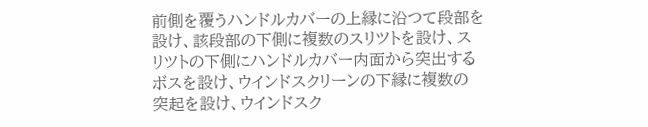前側を覆うハンドルカバーの上縁に沿つて段部を
設け、該段部の下側に複数のスリツトを設け、ス
リツトの下側にハンドルカバー内面から突出する
ボスを設け、ウインドスクリーンの下縁に複数の
突起を設け、ウインドスク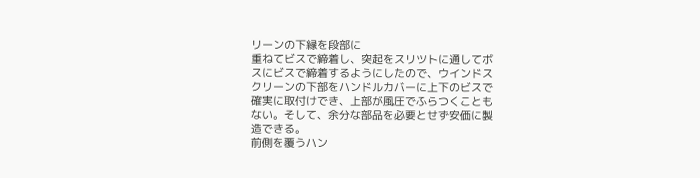リーンの下縁を段部に
重ねてビスで締着し、突起をスリツトに通してボ
スにビスで締着するようにしたので、ウインドス
クリーンの下部をハンドルカバーに上下のビスで
確実に取付けでき、上部が風圧でふらつくことも
ない。そして、余分な部品を必要とせず安価に製
造できる。
前側を覆うハン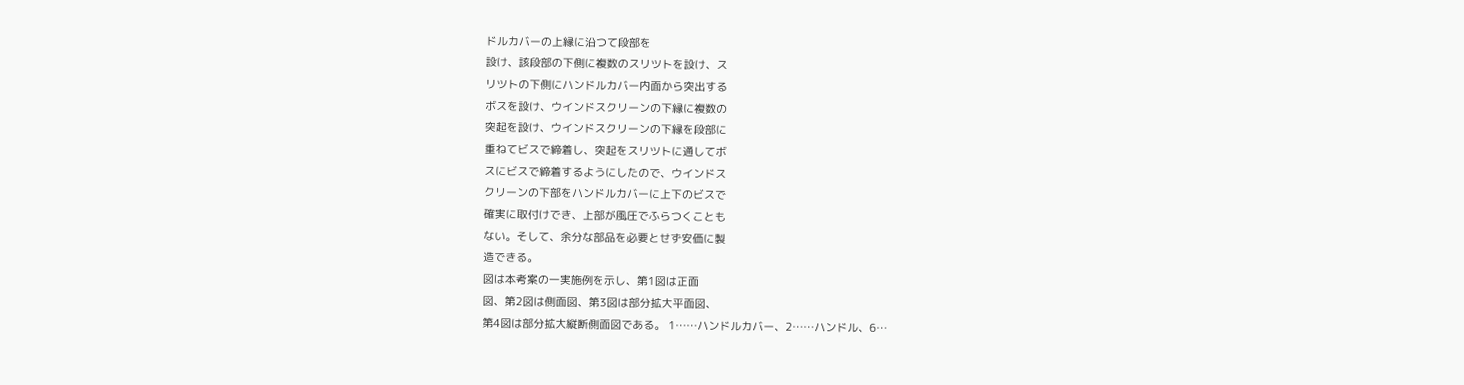ドルカバーの上縁に沿つて段部を
設け、該段部の下側に複数のスリツトを設け、ス
リツトの下側にハンドルカバー内面から突出する
ボスを設け、ウインドスクリーンの下縁に複数の
突起を設け、ウインドスクリーンの下縁を段部に
重ねてビスで締着し、突起をスリツトに通してボ
スにビスで締着するようにしたので、ウインドス
クリーンの下部をハンドルカバーに上下のビスで
確実に取付けでき、上部が風圧でふらつくことも
ない。そして、余分な部品を必要とせず安価に製
造できる。
図は本考案の一実施例を示し、第1図は正面
図、第2図は側面図、第3図は部分拡大平面図、
第4図は部分拡大縦断側面図である。 1……ハンドルカバー、2……ハンドル、6…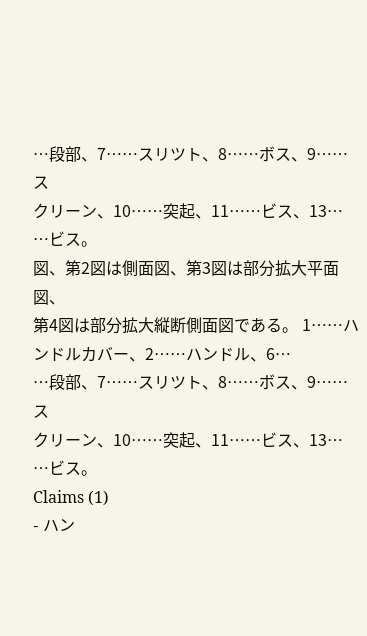…段部、7……スリツト、8……ボス、9……ス
クリーン、10……突起、11……ビス、13…
…ビス。
図、第2図は側面図、第3図は部分拡大平面図、
第4図は部分拡大縦断側面図である。 1……ハンドルカバー、2……ハンドル、6…
…段部、7……スリツト、8……ボス、9……ス
クリーン、10……突起、11……ビス、13…
…ビス。
Claims (1)
- ハン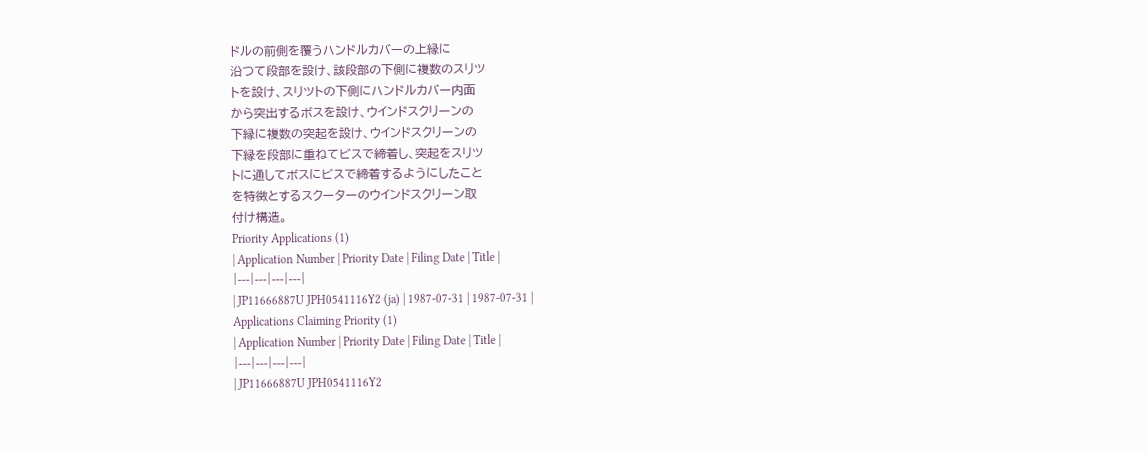ドルの前側を覆うハンドルカバーの上縁に
沿つて段部を設け、該段部の下側に複数のスリツ
トを設け、スリツトの下側にハンドルカバー内面
から突出するボスを設け、ウインドスクリーンの
下縁に複数の突起を設け、ウインドスクリーンの
下縁を段部に重ねてビスで締着し、突起をスリツ
トに通してボスにビスで締着するようにしたこと
を特徴とするスクーターのウインドスクリーン取
付け構造。
Priority Applications (1)
| Application Number | Priority Date | Filing Date | Title |
|---|---|---|---|
| JP11666887U JPH0541116Y2 (ja) | 1987-07-31 | 1987-07-31 |
Applications Claiming Priority (1)
| Application Number | Priority Date | Filing Date | Title |
|---|---|---|---|
| JP11666887U JPH0541116Y2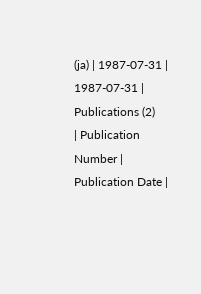(ja) | 1987-07-31 | 1987-07-31 |
Publications (2)
| Publication Number | Publication Date |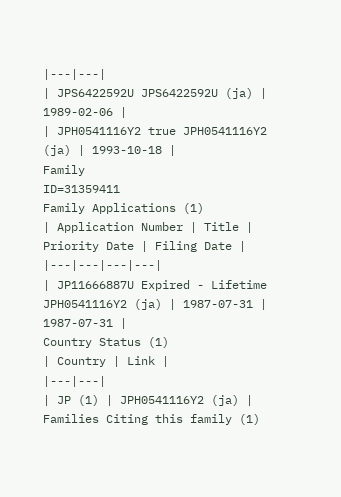|---|---|
| JPS6422592U JPS6422592U (ja) | 1989-02-06 |
| JPH0541116Y2 true JPH0541116Y2 (ja) | 1993-10-18 |
Family
ID=31359411
Family Applications (1)
| Application Number | Title | Priority Date | Filing Date |
|---|---|---|---|
| JP11666887U Expired - Lifetime JPH0541116Y2 (ja) | 1987-07-31 | 1987-07-31 |
Country Status (1)
| Country | Link |
|---|---|
| JP (1) | JPH0541116Y2 (ja) |
Families Citing this family (1)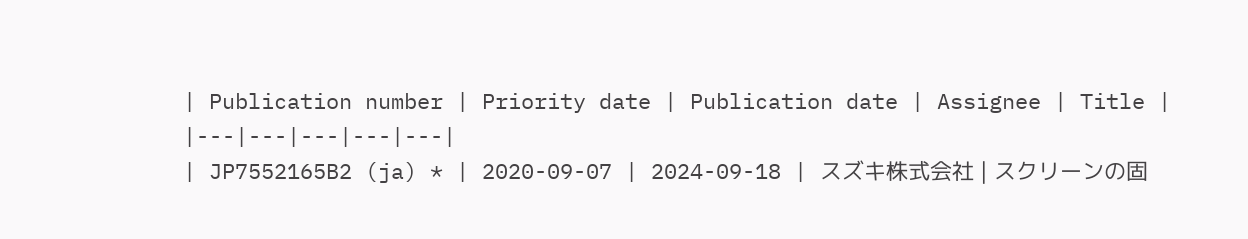| Publication number | Priority date | Publication date | Assignee | Title |
|---|---|---|---|---|
| JP7552165B2 (ja) * | 2020-09-07 | 2024-09-18 | スズキ株式会社 | スクリーンの固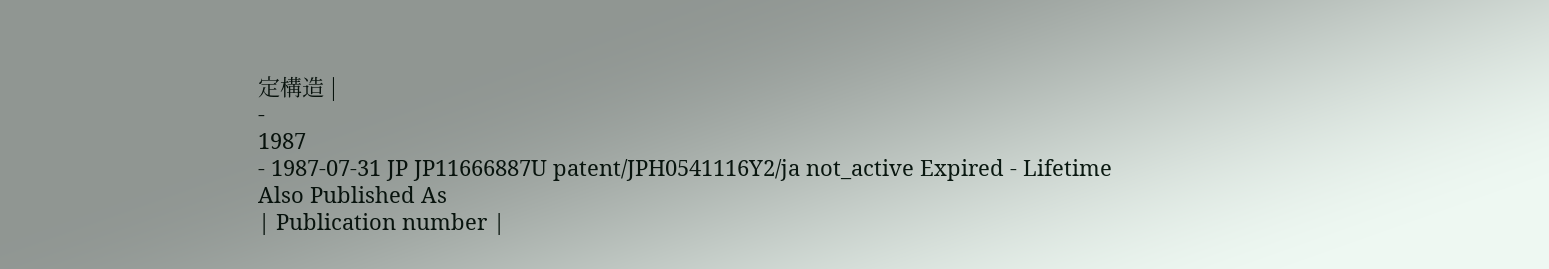定構造 |
-
1987
- 1987-07-31 JP JP11666887U patent/JPH0541116Y2/ja not_active Expired - Lifetime
Also Published As
| Publication number |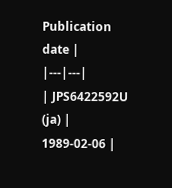Publication date |
|---|---|
| JPS6422592U (ja) | 1989-02-06 |